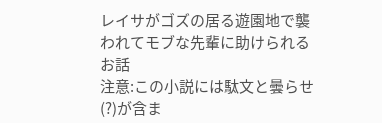レイサがゴズの居る遊園地で襲われてモブな先輩に助けられるお話
注意:この小説には駄文と曇らせ(?)が含ま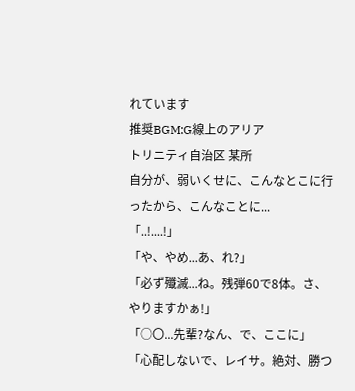れています
推奨BGM:G線上のアリア
トリニティ自治区 某所
自分が、弱いくせに、こんなとこに行ったから、こんなことに...
「..!....!」
「や、やめ...あ、れ?」
「必ず殲滅...ね。残弾60で8体。さ、やりますかぁ!」
「○〇...先輩?なん、で、ここに」
「心配しないで、レイサ。絶対、勝つ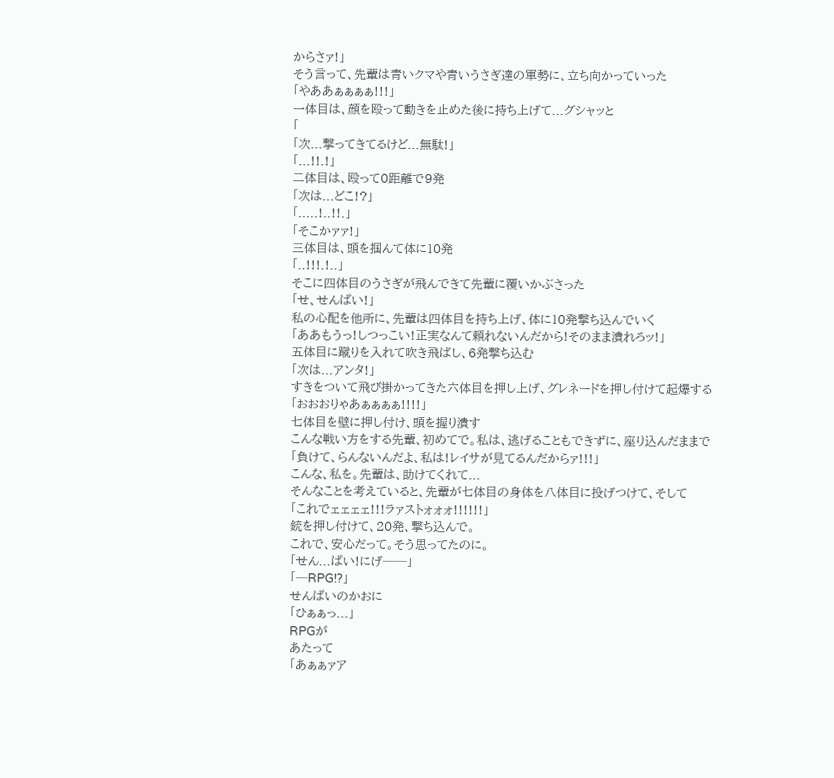からさァ!」
そう言って、先輩は青いクマや青いうさぎ達の軍勢に、立ち向かっていった
「やああぁぁぁぁ!!!」
一体目は、顔を殴って動きを止めた後に持ち上げて...グシャッと
「
「次...撃ってきてるけど...無駄!」
「...!!.!」
二体目は、殴って0距離で9発
「次は...どこ!?」
「.....!..!!.」
「そこかァァ!」
三体目は、頭を掴んて体に10発
「..!!!.!..」
そこに四体目のうさぎが飛んできて先輩に覆いかぶさった
「せ、せんぱい!」
私の心配を他所に、先輩は四体目を持ち上げ、体に10発撃ち込んでいく
「ああもうっ!しつっこい!正実なんて頼れないんだから!そのまま潰れろッ!」
五体目に蹴りを入れて吹き飛ばし、6発撃ち込む
「次は...アンタ!」
すきをついて飛び掛かってきた六体目を押し上げ、グレネードを押し付けて起爆する
「おおおりゃあぁぁぁぁ!!!!」
七体目を壁に押し付け、頭を握り潰す
こんな戦い方をする先輩、初めてで。私は、逃げることもできずに、座り込んだままで
「負けて、らんないんだよ、私は!レイサが見てるんだからァ!!!」
こんな、私を。先輩は、助けてくれて...
そんなことを考えていると、先輩が七体目の身体を八体目に投げつけて、そして
「これでェェェェ!!!ラァストォォォ!!!!!!」
銃を押し付けて、20発、撃ち込んで。
これで、安心だって。そう思ってたのに。
「せん...ぱい!にげ──」
「─RPG!?」
せんぱいのかおに
「ひぁぁっ...」
RPGが
あたって
「あぁぁァア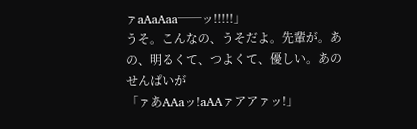ァaAaAaa──ッ!!!!!」
うそ。こんなの、うそだよ。先輩が。あの、明るくて、つよくて、優しい。あのせんぱいが
「ァあAAaッ!aAAァアアァッ!」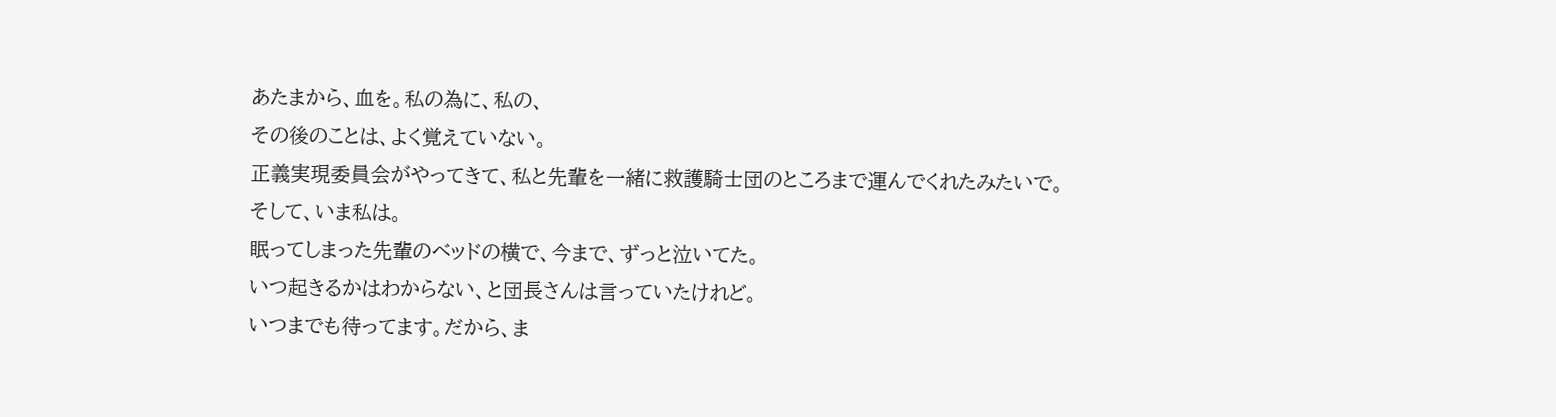あたまから、血を。私の為に、私の、
その後のことは、よく覚えていない。
正義実現委員会がやってきて、私と先輩を一緒に救護騎士団のところまで運んでくれたみたいで。
そして、いま私は。
眠ってしまった先輩のベッドの横で、今まで、ずっと泣いてた。
いつ起きるかはわからない、と団長さんは言っていたけれど。
いつまでも待ってます。だから、ま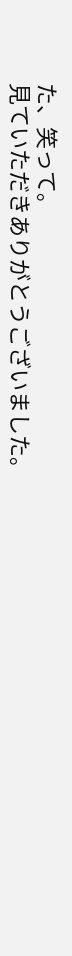た、笑って。
見ていただきありがとうございました。